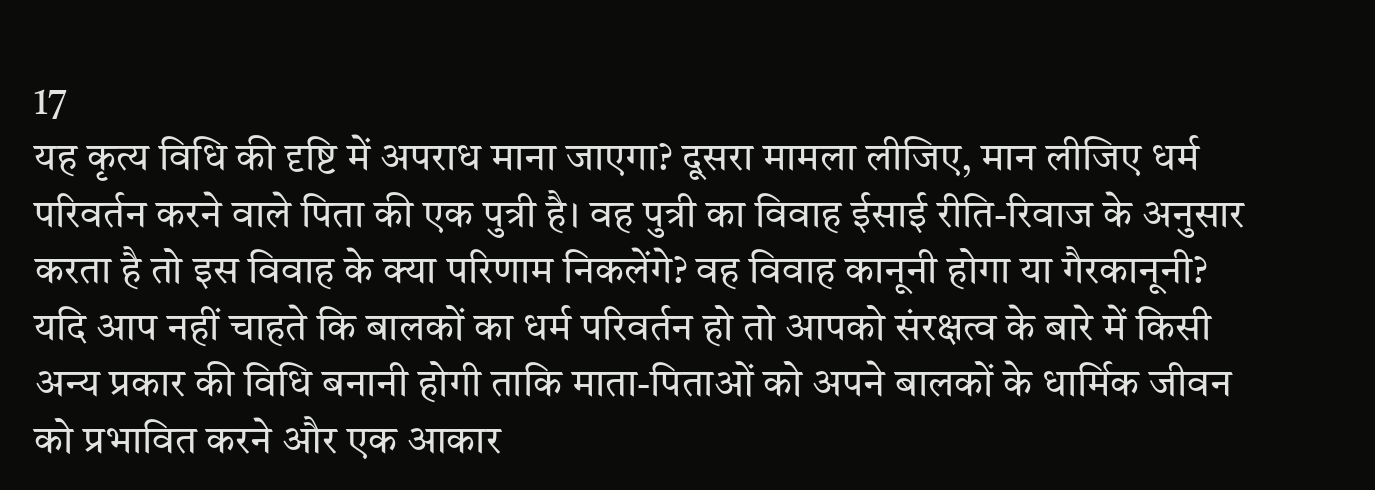17
यह कृत्य विधि की दृष्टि में अपराध माना जाएगा? दूसरा मामला लीजिए, मान लीजिए धर्म परिवर्तन करने वाले पिता की एक पुत्री है। वह पुत्री का विवाह ईसाई रीति-रिवाज के अनुसार करता है तो इस विवाह के क्या परिणाम निकलेंगे? वह विवाह कानूनी होगा या गैरकानूनी?
यदि आप नहीं चाहते कि बालकों का धर्म परिवर्तन हो तो आपको संरक्षत्व के बारे में किसी अन्य प्रकार की विधि बनानी होगी ताकि माता-पिताओं को अपने बालकों के धार्मिक जीवन को प्रभावित करने और एक आकार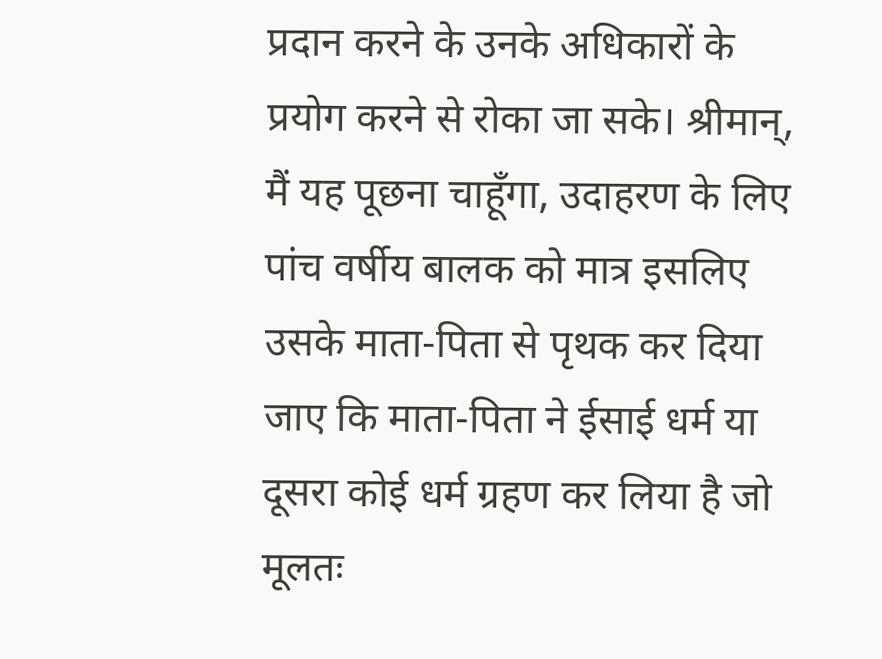प्रदान करने के उनके अधिकारों के प्रयोग करने से रोका जा सके। श्रीमान्, मैं यह पूछना चाहूँगा, उदाहरण के लिए पांच वर्षीय बालक को मात्र इसलिए उसके माता-पिता से पृथक कर दिया जाए कि माता-पिता ने ईसाई धर्म या दूसरा कोई धर्म ग्रहण कर लिया है जो मूलतः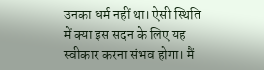उनका धर्म नहीं था। ऐसी स्थिति में क्या इस सदन के लिए यह स्वीकार करना संभव होगा। मैं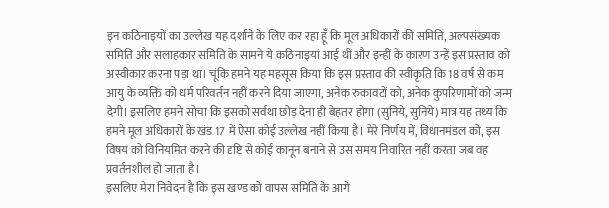इन कठिनाइयों का उल्लेख यह दर्शाने के लिए कर रहा हूँ कि मूल अधिकारों की समिति, अल्पसंख्यक समिति और सलाहकार समिति के सामने ये कठिनाइयां आई थीं और इन्हीं के कारण उन्हें इस प्रस्ताव को अस्वीकार करना पड़ा था। चूंकि हमने यह महसूस किया कि इस प्रस्ताव की स्वीकृति कि 18 वर्ष से कम आयु के व्यक्ति को धर्म परिवर्तन नहीं करने दिया जाएगा, अनेक रुकावटों को, अनेक कुपरिणामों को जन्म देगी। इसलिए हमने सोचा कि इसको सर्वथा छोड़ देना ही बेहतर होगा (सुनिये, सुनिये) मात्र यह तथ्य कि हमने मूल अधिकारों के खंड 17 में ऐसा कोई उल्लेख नहीं किया है। मेरे निर्णय में, विधानमंडल को, इस विषय को विनियमित करने की दृष्टि से कोई कानून बनाने से उस समय निवारित नहीं करता जब वह प्रवर्तनशील हो जाता है।
इसलिए मेरा निवेदन है कि इस खण्ड को वापस समिति के आगे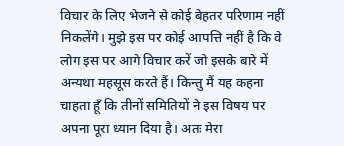विचार के लिए भेजने से कोई बेहतर परिणाम नहीं निकलेंगे। मुझे इस पर कोई आपत्ति नहीं है कि वे लोग इस पर आगे विचार करें जो इसके बारे में अन्यथा महसूस करते हैं। किन्तु मैं यह कहना चाहता हूँ कि तीनों समितियों ने इस विषय पर अपना पूरा ध्यान दिया है। अतः मेरा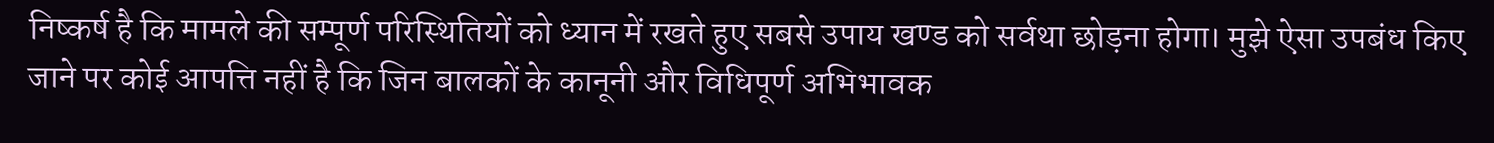निष्कर्ष है कि मामले की सम्पूर्ण परिस्थितियों को ध्यान में रखते हुए सबसे उपाय खण्ड को सर्वथा छोड़ना होगा। मुझे ऐसा उपबंध किए जाने पर कोई आपत्ति नहीं है कि जिन बालकों के कानूनी और विधिपूर्ण अभिभावक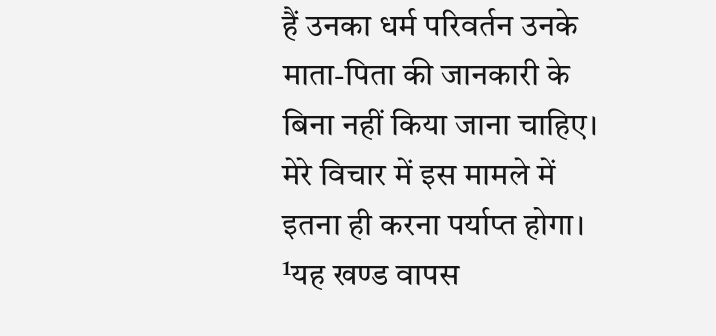हैं उनका धर्म परिवर्तन उनके माता-पिता की जानकारी के बिना नहीं किया जाना चाहिए। मेरे विचार में इस मामले में इतना ही करना पर्याप्त होगा।
¹यह खण्ड वापस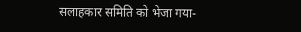सलाहकार समिति को भेजा गया-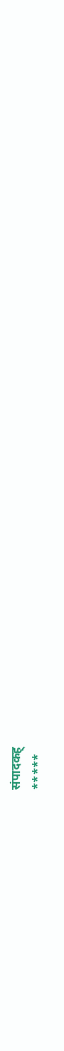संपादकह्
*****